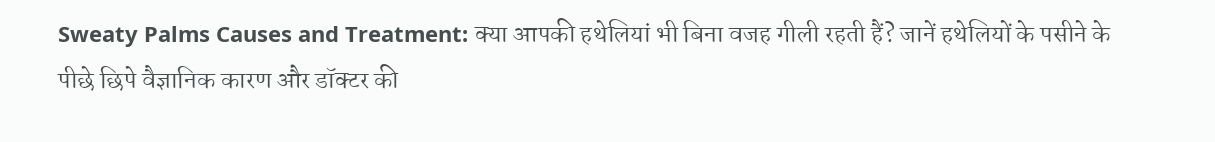Sweaty Palms Causes and Treatment: क्या आपकी हथेलियां भी बिना वजह गीली रहती हैं? जानें हथेलियों के पसीने के पीछे छिपे वैज्ञानिक कारण और डॉक्टर की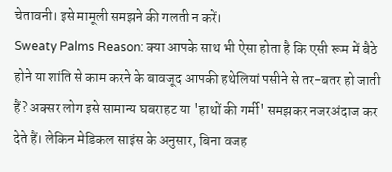चेतावनी। इसे मामूली समझने की गलती न करें।
Sweaty Palms Reason: क्या आपके साथ भी ऐसा होता है कि एसी रूम में बैठे होने या शांति से काम करने के बावजूद आपकी हथेलियां पसीने से तर-बतर हो जाती हैं? अक्सर लोग इसे सामान्य घबराहट या 'हाथों की गर्मी' समझकर नजरअंदाज कर देते हैं। लेकिन मेडिकल साइंस के अनुसार, बिना वजह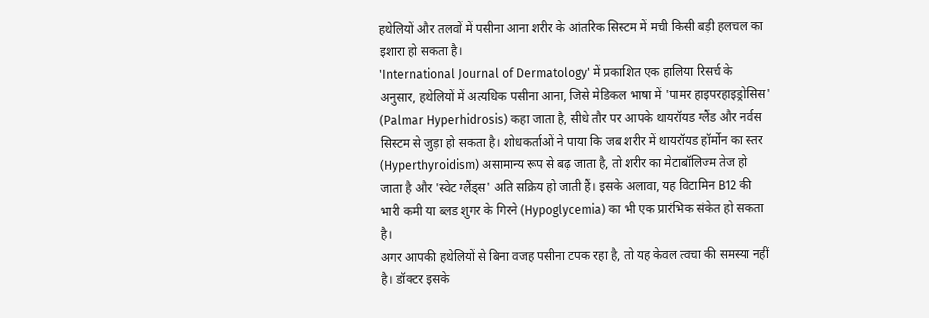हथेलियों और तलवों में पसीना आना शरीर के आंतरिक सिस्टम में मची किसी बड़ी हलचल का इशारा हो सकता है।
'International Journal of Dermatology' में प्रकाशित एक हालिया रिसर्च के अनुसार, हथेलियों में अत्यधिक पसीना आना, जिसे मेडिकल भाषा में 'पामर हाइपरहाइड्रोसिस' (Palmar Hyperhidrosis) कहा जाता है, सीधे तौर पर आपके थायरॉयड ग्लैंड और नर्वस सिस्टम से जुड़ा हो सकता है। शोधकर्ताओं ने पाया कि जब शरीर में थायरॉयड हॉर्मोन का स्तर (Hyperthyroidism) असामान्य रूप से बढ़ जाता है, तो शरीर का मेटाबॉलिज्म तेज हो जाता है और 'स्वेट ग्लैंड्स' अति सक्रिय हो जाती हैं। इसके अलावा, यह विटामिन B12 की भारी कमी या ब्लड शुगर के गिरने (Hypoglycemia) का भी एक प्रारंभिक संकेत हो सकता है।
अगर आपकी हथेलियों से बिना वजह पसीना टपक रहा है, तो यह केवल त्वचा की समस्या नहीं है। डॉक्टर इसके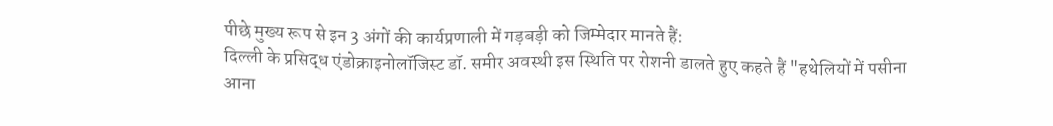पीछे मुख्य रूप से इन 3 अंगों की कार्यप्रणाली में गड़बड़ी को जिम्मेदार मानते हैं:
दिल्ली के प्रसिद्ध एंडोक्राइनोलॉजिस्ट डॉ. समीर अवस्थी इस स्थिति पर रोशनी डालते हुए कहते हैं "हथेलियों में पसीना आना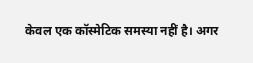केवल एक कॉस्मेटिक समस्या नहीं है। अगर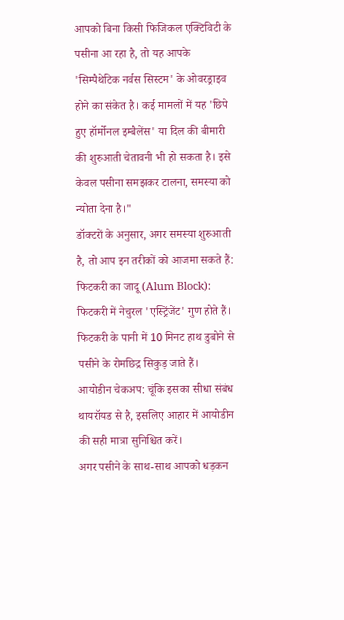आपको बिना किसी फिजिकल एक्टिविटी के पसीना आ रहा है, तो यह आपके 'सिम्पैथेटिक नर्वस सिस्टम' के ओवरड्राइव होने का संकेत है। कई मामलों में यह 'छिपे हुए हॉर्मोनल इम्बैलेंस' या दिल की बीमारी की शुरुआती चेतावनी भी हो सकता है। इसे केवल पसीना समझकर टालना, समस्या को न्योता देना है।"
डॉक्टरों के अनुसार, अगर समस्या शुरुआती है, तो आप इन तरीकों को आजमा सकते हैं:
फिटकरी का जादू (Alum Block): फिटकरी में नेचुरल 'एस्ट्रिंजेंट' गुण होते हैं। फिटकरी के पानी में 10 मिनट हाथ डुबोने से पसीने के रोमछिद्र सिकुड़ जाते हैं।
आयोडीन चेकअप: चूंकि इसका सीधा संबंध थायरॉयड से है, इसलिए आहार में आयोडीन की सही मात्रा सुनिश्चित करें।
अगर पसीने के साथ-साथ आपको धड़कन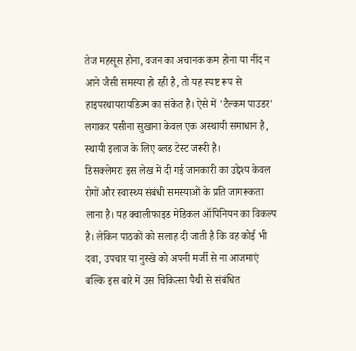तेज महसूस होना, वजन का अचानक कम होना या नींद न आने जैसी समस्या हो रही है, तो यह स्पष्ट रूप से हाइपरथायरायडिज्म का संकेत है। ऐसे में 'टैल्कम पाउडर' लगाकर पसीना सुखाना केवल एक अस्थायी समाधान है, स्थायी इलाज के लिए ब्लड टेस्ट जरूरी है।
डिसक्लेमरः इस लेख में दी गई जानकारी का उद्देश्य केवल रोगों और स्वास्थ्य संबंधी समस्याओं के प्रति जागरूकता लाना है। यह क्वालीफाइड मेडिकल ऑपिनियन का विकल्प है। लेकिन पाठकों को सलाह दी जाती है कि वह कोई भी दवा, उपचार या नुस्खे को अपनी मर्जी से ना आजमाएं बल्कि इस बारे में उस चिकित्सा पैथी से संबंधित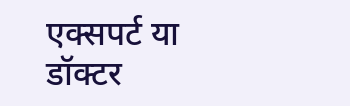एक्सपर्ट या डॉक्टर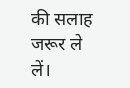की सलाह जरूर ले लें।